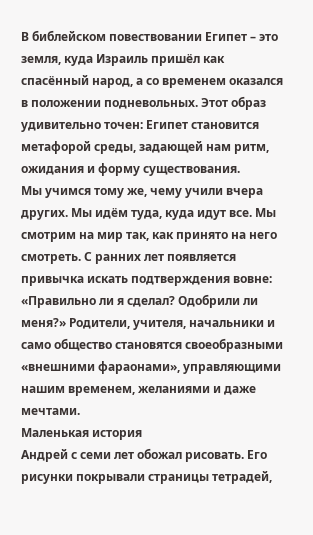В библейском повествовании Египет – это земля, куда Израиль пришёл как спасённый народ, а со временем оказался в положении подневольных. Этот образ удивительно точен: Египет становится метафорой среды, задающей нам ритм, ожидания и форму существования.
Мы учимся тому же, чему учили вчера других. Мы идём туда, куда идут все. Мы смотрим на мир так, как принято на него смотреть. С ранних лет появляется привычка искать подтверждения вовне: «Правильно ли я сделал? Одобрили ли меня?» Родители, учителя, начальники и само общество становятся своеобразными «внешними фараонами», управляющими нашим временем, желаниями и даже мечтами.
Маленькая история
Андрей с семи лет обожал рисовать. Его рисунки покрывали страницы тетрадей,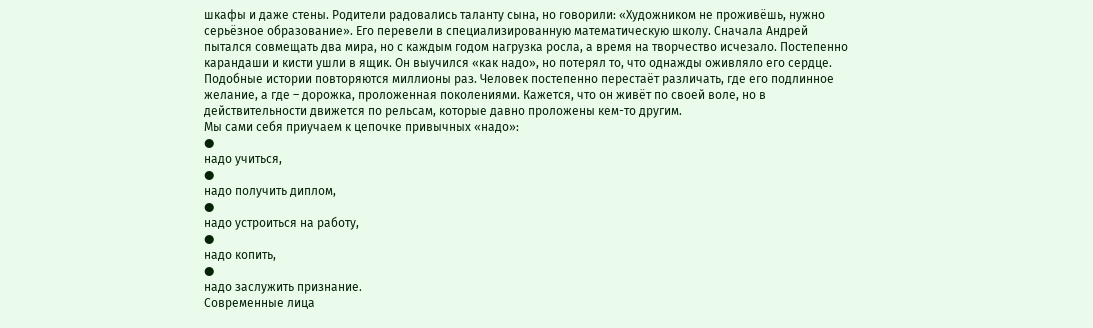шкафы и даже стены. Родители радовались таланту сына, но говорили: «Художником не проживёшь, нужно серьёзное образование». Его перевели в специализированную математическую школу. Сначала Андрей пытался совмещать два мира, но с каждым годом нагрузка росла, а время на творчество исчезало. Постепенно карандаши и кисти ушли в ящик. Он выучился «как надо», но потерял то, что однажды оживляло его сердце.
Подобные истории повторяются миллионы раз. Человек постепенно перестаёт различать, где его подлинное желание, а где – дорожка, проложенная поколениями. Кажется, что он живёт по своей воле, но в действительности движется по рельсам, которые давно проложены кем-то другим.
Мы сами себя приучаем к цепочке привычных «надо»:
●
надо учиться,
●
надо получить диплом,
●
надо устроиться на работу,
●
надо копить,
●
надо заслужить признание.
Современные лица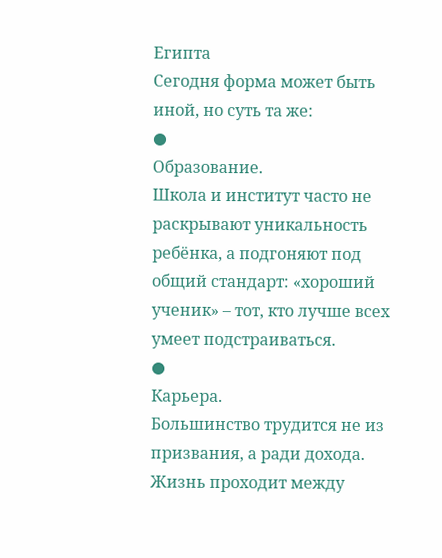Египта
Сегодня форма может быть иной, но суть та же:
●
Образование.
Школа и институт часто не раскрывают уникальность ребёнка, а подгоняют под общий стандарт: «хороший ученик» – тот, кто лучше всех умеет подстраиваться.
●
Карьера.
Большинство трудится не из призвания, а ради дохода. Жизнь проходит между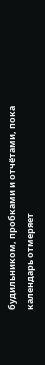будильником, пробками и отчётами, пока календарь отмеряет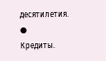десятилетия.
●
Кредиты.